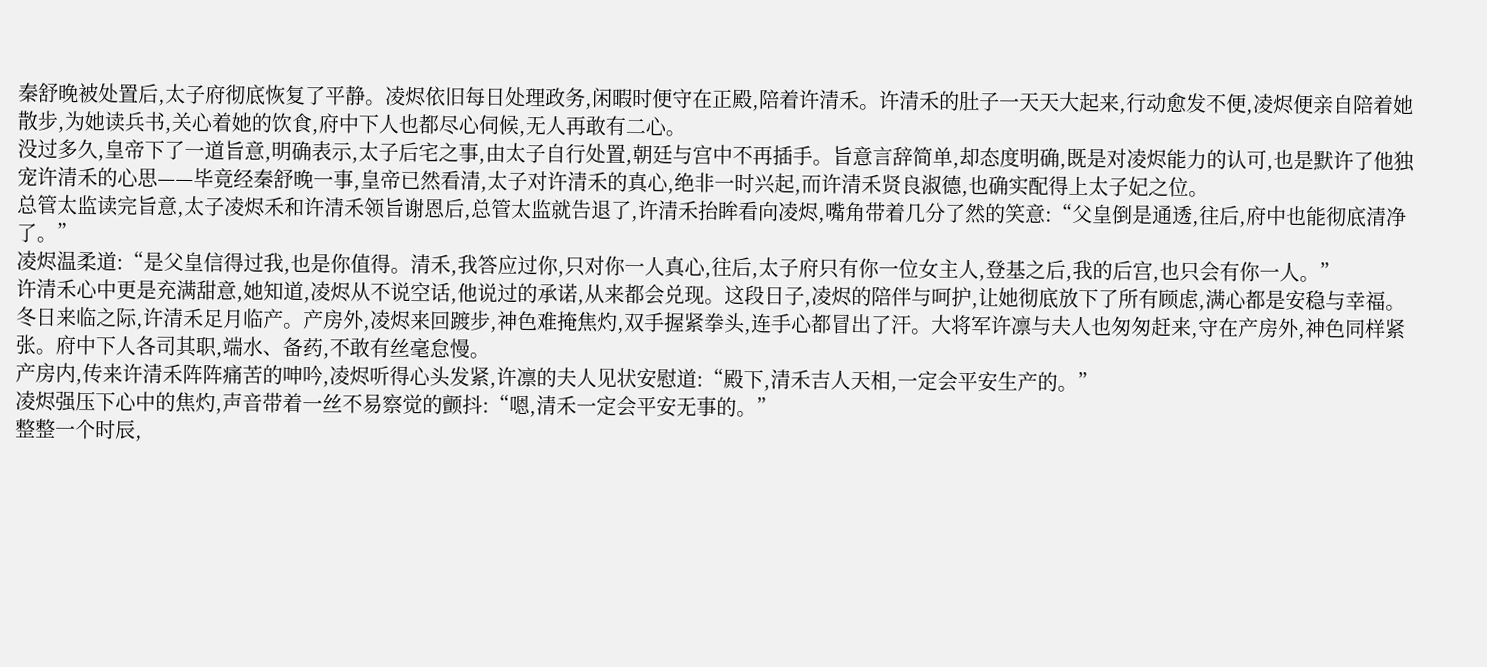秦舒晚被处置后,太子府彻底恢复了平静。凌烬依旧每日处理政务,闲暇时便守在正殿,陪着许清禾。许清禾的肚子一天天大起来,行动愈发不便,凌烬便亲自陪着她散步,为她读兵书,关心着她的饮食,府中下人也都尽心伺候,无人再敢有二心。
没过多久,皇帝下了一道旨意,明确表示,太子后宅之事,由太子自行处置,朝廷与宫中不再插手。旨意言辞简单,却态度明确,既是对凌烬能力的认可,也是默许了他独宠许清禾的心思——毕竟经秦舒晚一事,皇帝已然看清,太子对许清禾的真心,绝非一时兴起,而许清禾贤良淑德,也确实配得上太子妃之位。
总管太监读完旨意,太子凌烬禾和许清禾领旨谢恩后,总管太监就告退了,许清禾抬眸看向凌烬,嘴角带着几分了然的笑意:“父皇倒是通透,往后,府中也能彻底清净了。”
凌烬温柔道:“是父皇信得过我,也是你值得。清禾,我答应过你,只对你一人真心,往后,太子府只有你一位女主人,登基之后,我的后宫,也只会有你一人。”
许清禾心中更是充满甜意,她知道,凌烬从不说空话,他说过的承诺,从来都会兑现。这段日子,凌烬的陪伴与呵护,让她彻底放下了所有顾虑,满心都是安稳与幸福。
冬日来临之际,许清禾足月临产。产房外,凌烬来回踱步,神色难掩焦灼,双手握紧拳头,连手心都冒出了汗。大将军许凛与夫人也匆匆赶来,守在产房外,神色同样紧张。府中下人各司其职,端水、备药,不敢有丝毫怠慢。
产房内,传来许清禾阵阵痛苦的呻吟,凌烬听得心头发紧,许凛的夫人见状安慰道:“殿下,清禾吉人天相,一定会平安生产的。”
凌烬强压下心中的焦灼,声音带着一丝不易察觉的颤抖:“嗯,清禾一定会平安无事的。”
整整一个时辰,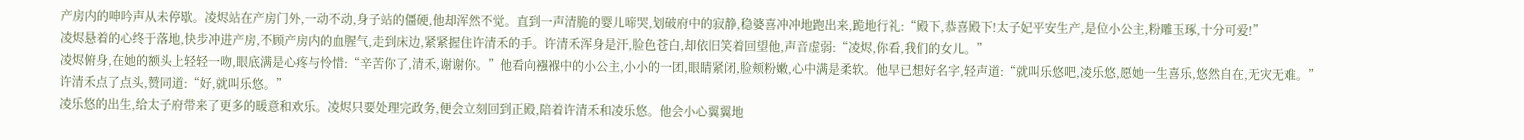产房内的呻吟声从未停歇。凌烬站在产房门外,一动不动,身子站的僵硬,他却浑然不觉。直到一声清脆的婴儿啼哭,划破府中的寂静,稳婆喜冲冲地跑出来,跪地行礼:“殿下,恭喜殿下!太子妃平安生产,是位小公主,粉雕玉琢,十分可爱!”
凌烬悬着的心终于落地,快步冲进产房,不顾产房内的血腥气,走到床边,紧紧握住许清禾的手。许清禾浑身是汗,脸色苍白,却依旧笑着回望他,声音虚弱:“凌烬,你看,我们的女儿。”
凌烬俯身,在她的额头上轻轻一吻,眼底满是心疼与怜惜:“辛苦你了,清禾,谢谢你。”他看向襁褓中的小公主,小小的一团,眼睛紧闭,脸颊粉嫩,心中满是柔软。他早已想好名字,轻声道:“就叫乐悠吧,凌乐悠,愿她一生喜乐,悠然自在,无灾无难。”
许清禾点了点头,赞同道:“好,就叫乐悠。”
凌乐悠的出生,给太子府带来了更多的暖意和欢乐。凌烬只要处理完政务,便会立刻回到正殿,陪着许清禾和凌乐悠。他会小心翼翼地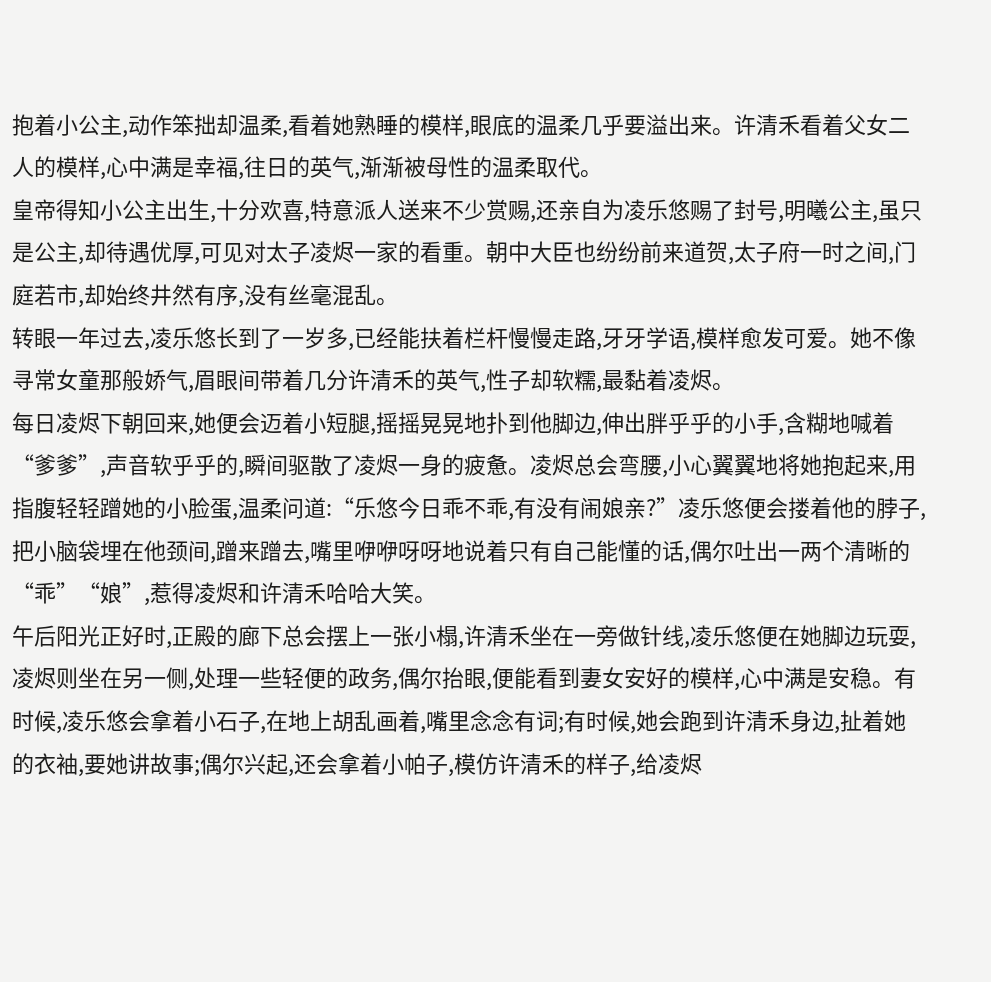抱着小公主,动作笨拙却温柔,看着她熟睡的模样,眼底的温柔几乎要溢出来。许清禾看着父女二人的模样,心中满是幸福,往日的英气,渐渐被母性的温柔取代。
皇帝得知小公主出生,十分欢喜,特意派人送来不少赏赐,还亲自为凌乐悠赐了封号,明曦公主,虽只是公主,却待遇优厚,可见对太子凌烬一家的看重。朝中大臣也纷纷前来道贺,太子府一时之间,门庭若市,却始终井然有序,没有丝毫混乱。
转眼一年过去,凌乐悠长到了一岁多,已经能扶着栏杆慢慢走路,牙牙学语,模样愈发可爱。她不像寻常女童那般娇气,眉眼间带着几分许清禾的英气,性子却软糯,最黏着凌烬。
每日凌烬下朝回来,她便会迈着小短腿,摇摇晃晃地扑到他脚边,伸出胖乎乎的小手,含糊地喊着“爹爹”,声音软乎乎的,瞬间驱散了凌烬一身的疲惫。凌烬总会弯腰,小心翼翼地将她抱起来,用指腹轻轻蹭她的小脸蛋,温柔问道:“乐悠今日乖不乖,有没有闹娘亲?”凌乐悠便会搂着他的脖子,把小脑袋埋在他颈间,蹭来蹭去,嘴里咿咿呀呀地说着只有自己能懂的话,偶尔吐出一两个清晰的“乖”“娘”,惹得凌烬和许清禾哈哈大笑。
午后阳光正好时,正殿的廊下总会摆上一张小榻,许清禾坐在一旁做针线,凌乐悠便在她脚边玩耍,凌烬则坐在另一侧,处理一些轻便的政务,偶尔抬眼,便能看到妻女安好的模样,心中满是安稳。有时候,凌乐悠会拿着小石子,在地上胡乱画着,嘴里念念有词;有时候,她会跑到许清禾身边,扯着她的衣袖,要她讲故事;偶尔兴起,还会拿着小帕子,模仿许清禾的样子,给凌烬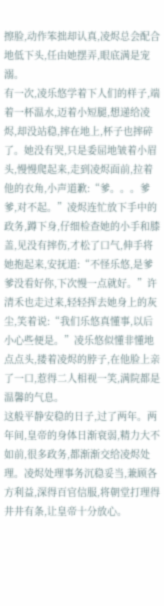擦脸,动作笨拙却认真,凌烬总会配合地低下头,任由她摆弄,眼底满是宠溺。
有一次,凌乐悠学着下人们的样子,端着一杯温水,迈着小短腿,想递给凌烬,却没站稳,摔在地上,杯子也摔碎了。她没有哭,只是委屈地皱着小眉头,慢慢爬起来,走到凌烬面前,拉着他的衣角,小声道歉:“爹。。。爹爹,对不起。”凌烬连忙放下手中的政务,蹲下身,仔细检查她的小手和膝盖,见没有摔伤,才松了口气,伸手将她抱起来,安抚道:“不怪乐悠,是爹爹没看好你,下次慢一点就好。”许清禾也走过来,轻轻挥去她身上的灰尘,笑着说:“我们乐悠真懂事,以后小心些便是。”凌乐悠似懂非懂地点点头,搂着凌烬的脖子,在他脸上亲了一口,惹得二人相视一笑,满院都是温馨的气息。
这般平静安稳的日子,过了两年。两年间,皇帝的身体日渐衰弱,精力大不如前,很多政务,都渐渐交给凌烬处理。凌烬处理事务沉稳妥当,兼顾各方利益,深得百官信服,将朝堂打理得井井有条,让皇帝十分放心。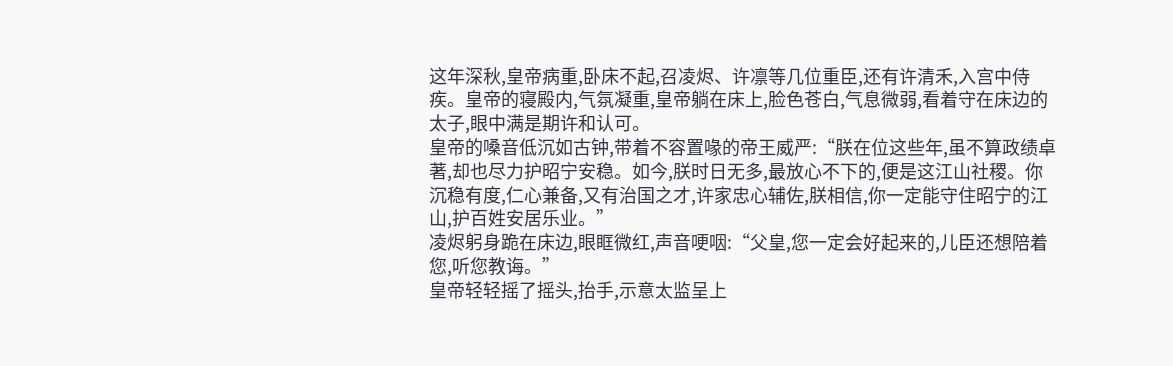这年深秋,皇帝病重,卧床不起,召凌烬、许凛等几位重臣,还有许清禾,入宫中侍疾。皇帝的寝殿内,气氛凝重,皇帝躺在床上,脸色苍白,气息微弱,看着守在床边的太子,眼中满是期许和认可。
皇帝的嗓音低沉如古钟,带着不容置喙的帝王威严:“朕在位这些年,虽不算政绩卓著,却也尽力护昭宁安稳。如今,朕时日无多,最放心不下的,便是这江山社稷。你沉稳有度,仁心兼备,又有治国之才,许家忠心辅佐,朕相信,你一定能守住昭宁的江山,护百姓安居乐业。”
凌烬躬身跪在床边,眼眶微红,声音哽咽:“父皇,您一定会好起来的,儿臣还想陪着您,听您教诲。”
皇帝轻轻摇了摇头,抬手,示意太监呈上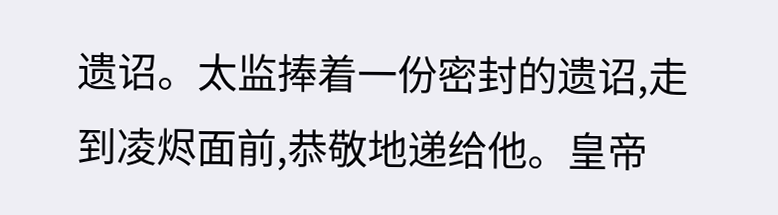遗诏。太监捧着一份密封的遗诏,走到凌烬面前,恭敬地递给他。皇帝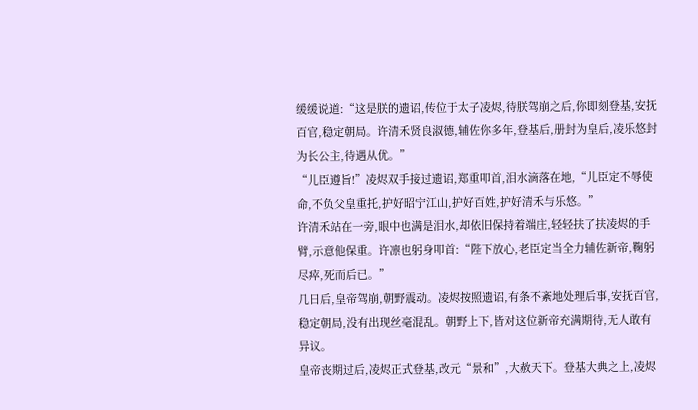缓缓说道:“这是朕的遗诏,传位于太子凌烬,待朕驾崩之后,你即刻登基,安抚百官,稳定朝局。许清禾贤良淑德,辅佐你多年,登基后,册封为皇后,凌乐悠封为长公主,待遇从优。”
“儿臣遵旨!”凌烬双手接过遗诏,郑重叩首,泪水滴落在地,“儿臣定不辱使命,不负父皇重托,护好昭宁江山,护好百姓,护好清禾与乐悠。”
许清禾站在一旁,眼中也满是泪水,却依旧保持着端庄,轻轻扶了扶凌烬的手臂,示意他保重。许凛也躬身叩首:“陛下放心,老臣定当全力辅佐新帝,鞠躬尽瘁,死而后已。”
几日后,皇帝驾崩,朝野震动。凌烬按照遗诏,有条不紊地处理后事,安抚百官,稳定朝局,没有出现丝毫混乱。朝野上下,皆对这位新帝充满期待,无人敢有异议。
皇帝丧期过后,凌烬正式登基,改元“景和”,大赦天下。登基大典之上,凌烬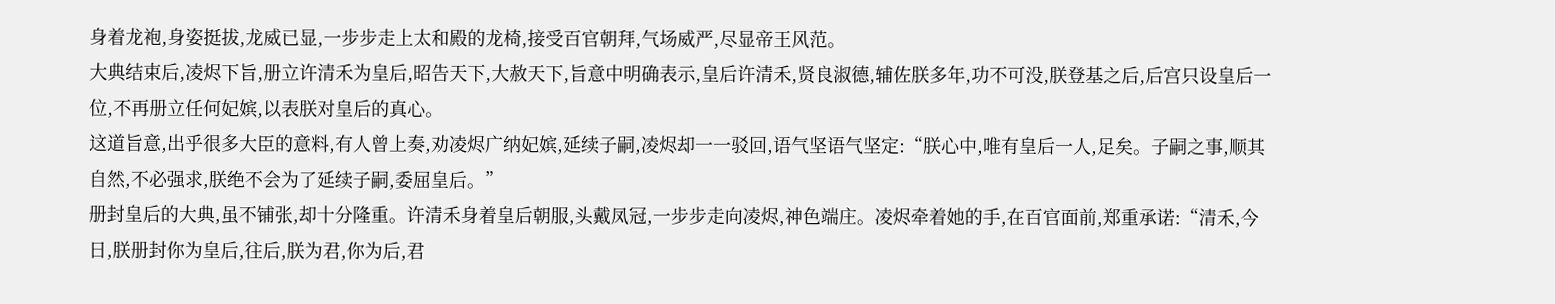身着龙袍,身姿挺拔,龙威已显,一步步走上太和殿的龙椅,接受百官朝拜,气场威严,尽显帝王风范。
大典结束后,凌烬下旨,册立许清禾为皇后,昭告天下,大赦天下,旨意中明确表示,皇后许清禾,贤良淑德,辅佐朕多年,功不可没,朕登基之后,后宫只设皇后一位,不再册立任何妃嫔,以表朕对皇后的真心。
这道旨意,出乎很多大臣的意料,有人曾上奏,劝凌烬广纳妃嫔,延续子嗣,凌烬却一一驳回,语气坚语气坚定:“朕心中,唯有皇后一人,足矣。子嗣之事,顺其自然,不必强求,朕绝不会为了延续子嗣,委屈皇后。”
册封皇后的大典,虽不铺张,却十分隆重。许清禾身着皇后朝服,头戴凤冠,一步步走向凌烬,神色端庄。凌烬牵着她的手,在百官面前,郑重承诺:“清禾,今日,朕册封你为皇后,往后,朕为君,你为后,君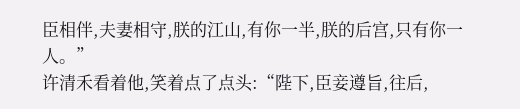臣相伴,夫妻相守,朕的江山,有你一半,朕的后宫,只有你一人。”
许清禾看着他,笑着点了点头:“陛下,臣妾遵旨,往后,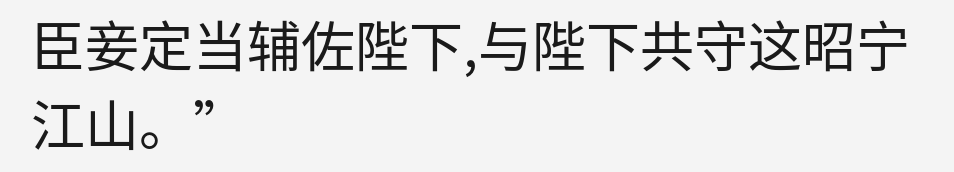臣妾定当辅佐陛下,与陛下共守这昭宁江山。”